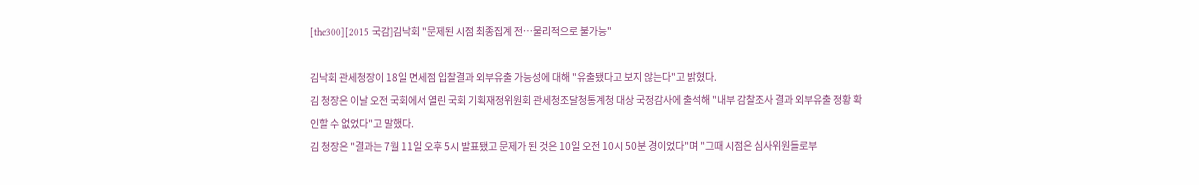[the300][2015 국감]김낙회 "문제된 시점 최종집계 전…물리적으로 불가능"

김낙회 관세청장이 18일 면세점 입찰결과 외부유출 가능성에 대해 "유출됐다고 보지 않는다"고 밝혔다.
김 청장은 이날 오전 국회에서 열린 국회 기획재정위원회 관세청조달청통계청 대상 국정감사에 출석해 "내부 감찰조사 결과 외부유출 정황 확인할 수 없었다"고 말했다.
김 청장은 "결과는 7월 11일 오후 5시 발표됐고 문제가 된 것은 10일 오전 10시 50분 경이었다"며 "그때 시점은 심사위원들로부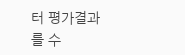터 평가결과를 수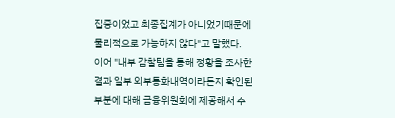집중이었고 최종집계가 아니었기때문에 물리적으로 가능하지 않다"고 말했다.
이어 "내부 감찰팀을 통해 정황을 조사한 결과 일부 외부통화내역이라든지 확인된 부분에 대해 금융위원회에 제공해서 수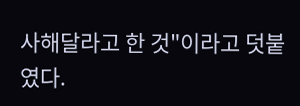사해달라고 한 것"이라고 덧붙였다.